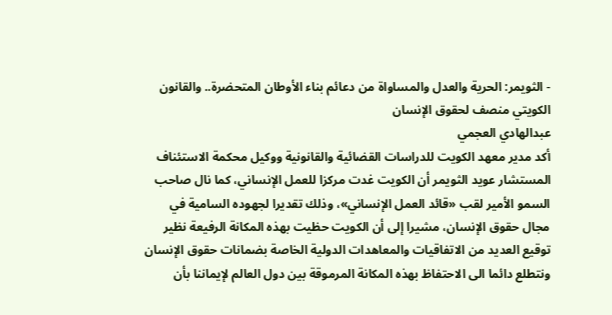- الثويمر: الحرية والعدل والمساواة من دعائم بناء الأوطان المتحضرة.. والقانون الكويتي منصف لحقوق الإنسان
عبدالهادي العجمي
أكد مدير معهد الكويت للدراسات القضائية والقانونية ووكيل محكمة الاستئناف المستشار عويد الثويمر أن الكويت غدت مركزا للعمل الإنساني، كما نال صاحب السمو الأمير لقب «قائد العمل الإنساني»، وذلك تقديرا لجهوده السامية في مجال حقوق الإنسان، مشيرا إلى أن الكويت حظيت بهذه المكانة الرفيعة نظير توقيع العديد من الاتفاقيات والمعاهدات الدولية الخاصة بضمانات حقوق الإنسان ونتطلع دائما الى الاحتفاظ بهذه المكانة المرموقة بين دول العالم لإيماننا بأن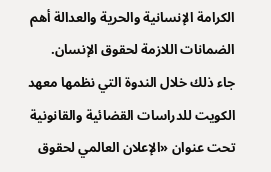الكرامة الإنسانية والحرية والعدالة أهم الضمانات اللازمة لحقوق الإنسان.
جاء ذلك خلال الندوة التي نظمها معهد الكويت للدراسات القضائية والقانونية تحت عنوان «الإعلان العالمي لحقوق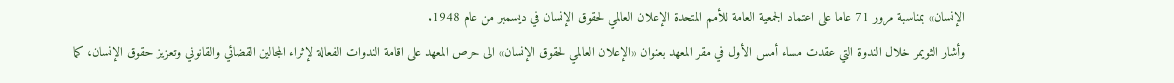الإنسان» بمناسبة مرور 71 عاما على اعتماد الجمعية العامة للأمم المتحدة الإعلان العالمي لحقوق الإنسان في ديسمبر من عام 1948.
وأشار الثويمر خلال الندوة التي عقدت مساء أمس الأول في مقر المعهد بعنوان «الإعلان العالمي لحقوق الإنسان» الى حرص المعهد على اقامة الندوات الفعالة لإثراء المجالين القضائي والقانوني وتعزيز حقوق الإنسان، كما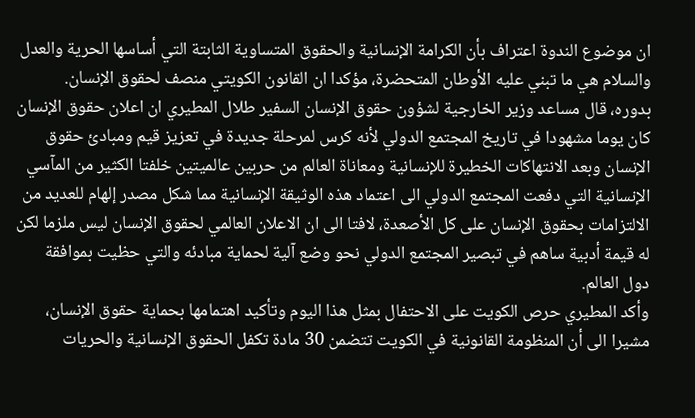ان موضوع الندوة اعتراف بأن الكرامة الإنسانية والحقوق المتساوية الثابتة التي أساسها الحرية والعدل والسلام هي ما تبني عليه الأوطان المتحضرة، مؤكدا ان القانون الكويتي منصف لحقوق الإنسان.
بدوره، قال مساعد وزير الخارجية لشؤون حقوق الإنسان السفير طلال المطيري ان اعلان حقوق الإنسان كان يوما مشهودا في تاريخ المجتمع الدولي لأنه كرس لمرحلة جديدة في تعزيز قيم ومبادئ حقوق الإنسان وبعد الانتهاكات الخطيرة للإنسانية ومعاناة العالم من حربين عالميتين خلفتا الكثير من المآسي الإنسانية التي دفعت المجتمع الدولي الى اعتماد هذه الوثيقة الإنسانية مما شكل مصدر إلهام للعديد من الالتزامات بحقوق الإنسان على كل الأصعدة، لافتا الى ان الاعلان العالمي لحقوق الإنسان ليس ملزما لكن له قيمة أدبية ساهم في تبصير المجتمع الدولي نحو وضع آلية لحماية مبادئه والتي حظيت بموافقة دول العالم.
وأكد المطيري حرص الكويت على الاحتفال بمثل هذا اليوم وتأكيد اهتمامها بحماية حقوق الإنسان، مشيرا الى أن المنظومة القانونية في الكويت تتضمن 30 مادة تكفل الحقوق الإنسانية والحريات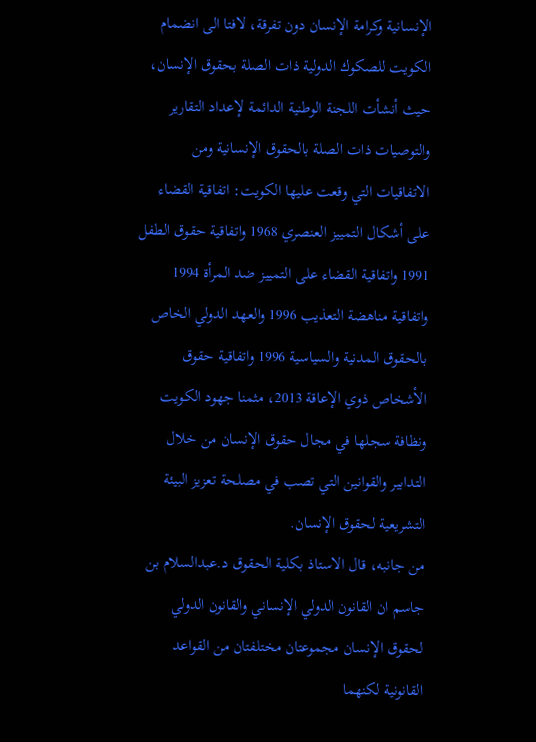الإنسانية وكرامة الإنسان دون تفرقة، لافتا الى انضمام الكويت للصكوك الدولية ذات الصلة بحقوق الإنسان، حيث أنشأت اللجنة الوطنية الدائمة لإعداد التقارير والتوصيات ذات الصلة بالحقوق الإنسانية ومن الاتفاقيات التي وقعت عليها الكويت: اتفاقية القضاء على أشكال التمييز العنصري 1968 واتفاقية حقوق الطفل 1991 واتفاقية القضاء على التمييز ضد المرأة 1994 واتفاقية مناهضة التعذيب 1996 والعهد الدولي الخاص بالحقوق المدنية والسياسية 1996 واتفاقية حقوق الأشخاص ذوي الإعاقة 2013، مثمنا جهود الكويت ونظافة سجلها في مجال حقوق الإنسان من خلال التدابير والقوانين التي تصب في مصلحة تعزيز البيئة التشريعية لحقوق الإنسان.
من جانبه، قال الاستاذ بكلية الحقوق د.عبدالسلام بن جاسم ان القانون الدولي الإنساني والقانون الدولي لحقوق الإنسان مجموعتان مختلفتان من القواعد القانونية لكنهما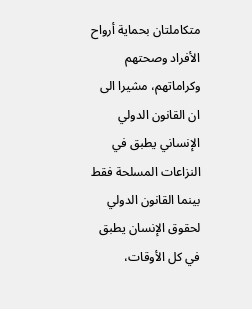متكاملتان بحماية أرواح الأفراد وصحتهم وكراماتهم، مشيرا الى ان القانون الدولي الإنساني يطبق في النزاعات المسلحة فقط بينما القانون الدولي لحقوق الإنسان يطبق في كل الأوقات،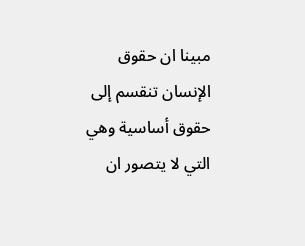مبينا ان حقوق الإنسان تنقسم إلى حقوق أساسية وهي التي لا يتصور ان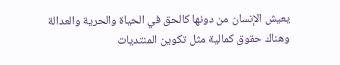يعيش الإنسان من دونها كالحق في الحياة والحرية والعدالة وهناك حقوق كمالية مثل تكوين المنتديات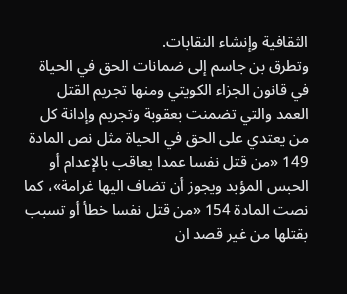الثقافية وإنشاء النقابات.
وتطرق بن جاسم إلى ضمانات الحق في الحياة في قانون الجزاء الكويتي ومنها تجريم القتل العمد والتي تضمنت بعقوبة وتجريم وإدانة كل من يعتدي على الحق في الحياة مثل نص المادة 149 «من قتل نفسا عمدا يعاقب بالإعدام أو الحبس المؤبد ويجوز أن تضاف اليها غرامة»، كما نصت المادة 154 «من قتل نفسا خطأ أو تسبب بقتلها من غير قصد ان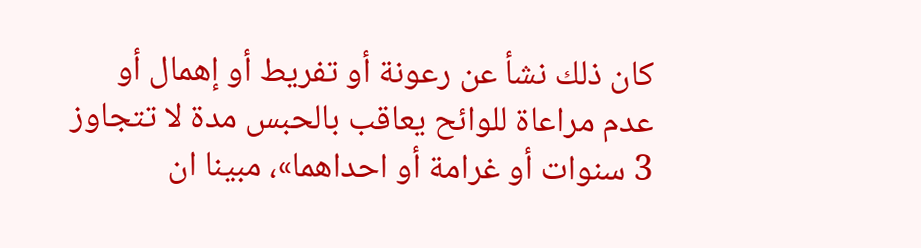كان ذلك نشأ عن رعونة أو تفريط أو إهمال أو عدم مراعاة للوائح يعاقب بالحبس مدة لا تتجاوز 3 سنوات أو غرامة أو احداهما»، مبينا ان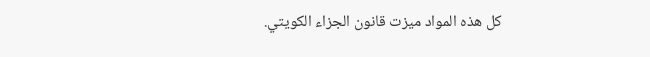كل هذه المواد ميزت قانون الجزاء الكويتي.